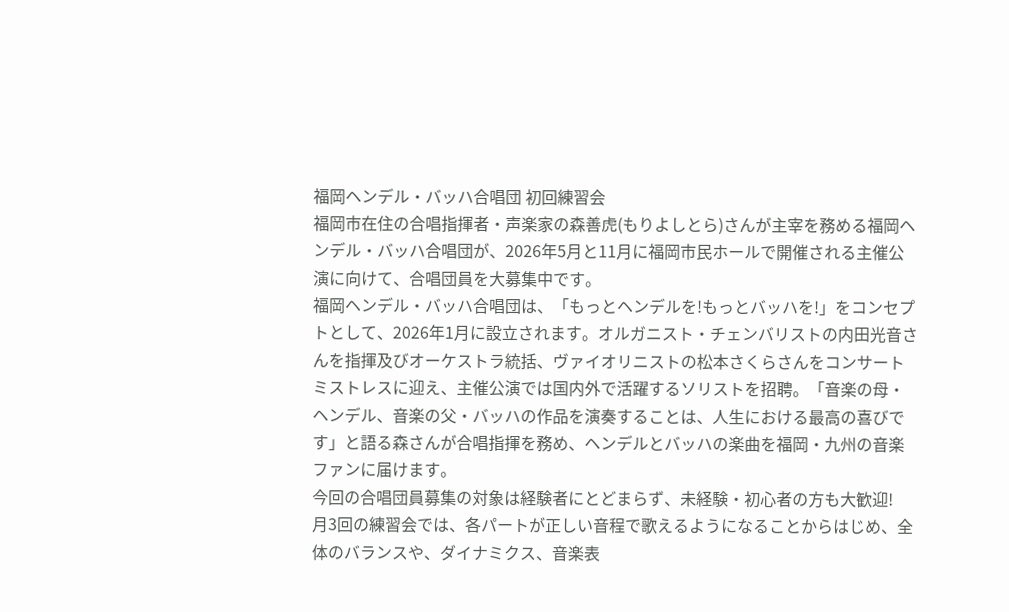福岡ヘンデル・バッハ合唱団 初回練習会
福岡市在住の合唱指揮者・声楽家の森善虎(もりよしとら)さんが主宰を務める福岡ヘンデル・バッハ合唱団が、2026年5月と11月に福岡市民ホールで開催される主催公演に向けて、合唱団員を大募集中です。
福岡ヘンデル・バッハ合唱団は、「もっとヘンデルを!もっとバッハを!」をコンセプトとして、2026年1月に設立されます。オルガニスト・チェンバリストの内田光音さんを指揮及びオーケストラ統括、ヴァイオリニストの松本さくらさんをコンサートミストレスに迎え、主催公演では国内外で活躍するソリストを招聘。「音楽の母・ヘンデル、音楽の父・バッハの作品を演奏することは、人生における最高の喜びです」と語る森さんが合唱指揮を務め、ヘンデルとバッハの楽曲を福岡・九州の音楽ファンに届けます。
今回の合唱団員募集の対象は経験者にとどまらず、未経験・初心者の方も大歓迎!
月3回の練習会では、各パートが正しい音程で歌えるようになることからはじめ、全体のバランスや、ダイナミクス、音楽表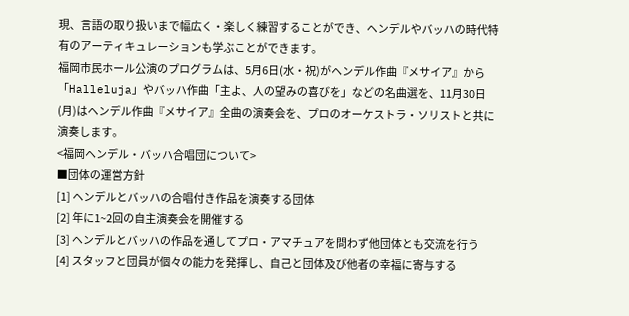現、言語の取り扱いまで幅広く・楽しく練習することができ、ヘンデルやバッハの時代特有のアーティキュレーションも学ぶことができます。
福岡市民ホール公演のプログラムは、5月6日(水・祝)がヘンデル作曲『メサイア』から「Halleluja」やバッハ作曲「主よ、人の望みの喜びを」などの名曲選を、11月30日(月)はヘンデル作曲『メサイア』全曲の演奏会を、プロのオーケストラ・ソリストと共に演奏します。
<福岡ヘンデル・バッハ合唱団について>
■団体の運営方針
[1] ヘンデルとバッハの合唱付き作品を演奏する団体
[2] 年に1~2回の自主演奏会を開催する
[3] ヘンデルとバッハの作品を通してプロ・アマチュアを問わず他団体とも交流を行う
[4] スタッフと団員が個々の能力を発揮し、自己と団体及び他者の幸福に寄与する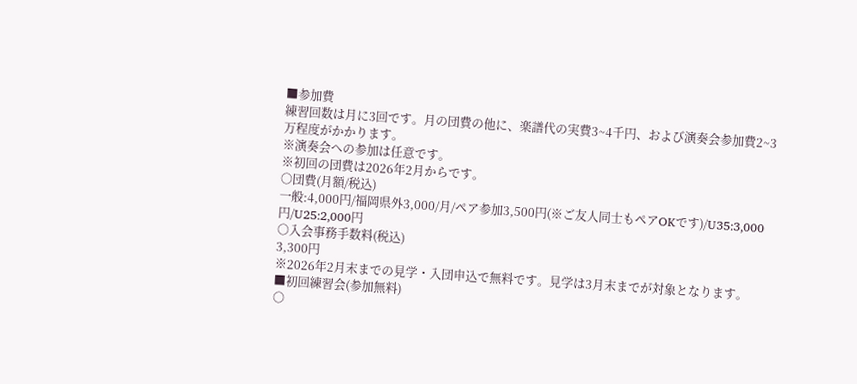■参加費
練習回数は月に3回です。月の団費の他に、楽譜代の実費3~4千円、および演奏会参加費2~3万程度がかかります。
※演奏会への参加は任意です。
※初回の団費は2026年2月からです。
○団費(月額/税込)
一般:4,000円/福岡県外3,000/月/ペア参加3,500円(※ご友人同士もペアOKです)/U35:3,000円/U25:2,000円
○入会事務手数料(税込)
3,300円
※2026年2月末までの見学・入団申込で無料です。見学は3月末までが対象となります。
■初回練習会(参加無料)
○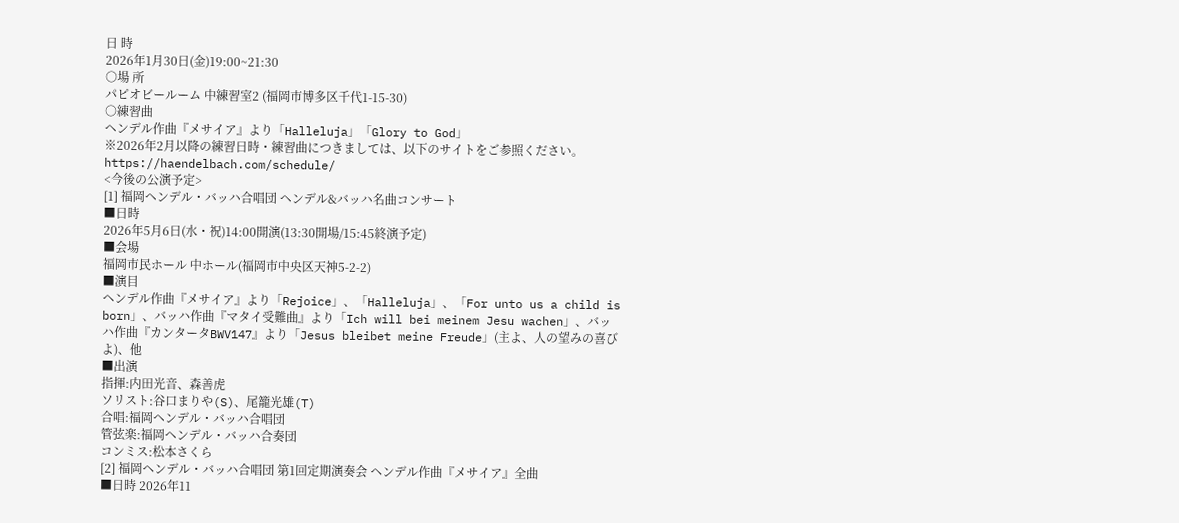日 時
2026年1月30日(金)19:00~21:30
○場 所
パピオビールーム 中練習室2 (福岡市博多区千代1-15-30)
○練習曲
ヘンデル作曲『メサイア』より「Halleluja」「Glory to God」
※2026年2月以降の練習日時・練習曲につきましては、以下のサイトをご参照ください。
https://haendelbach.com/schedule/
<今後の公演予定>
[1] 福岡ヘンデル・バッハ合唱団 ヘンデル&バッハ名曲コンサート
■日時
2026年5月6日(水・祝)14:00開演(13:30開場/15:45終演予定)
■会場
福岡市民ホール 中ホール(福岡市中央区天神5-2-2)
■演目
ヘンデル作曲『メサイア』より「Rejoice」、「Halleluja」、「For unto us a child is born」、バッハ作曲『マタイ受難曲』より「Ich will bei meinem Jesu wachen」、バッハ作曲『カンタータBWV147』より「Jesus bleibet meine Freude」(主よ、人の望みの喜びよ)、他
■出演
指揮:内田光音、森善虎
ソリスト:谷口まりや(S)、尾籠光雄(T)
合唱:福岡ヘンデル・バッハ合唱団
管弦楽:福岡ヘンデル・バッハ合奏団
コンミス:松本さくら
[2] 福岡ヘンデル・バッハ合唱団 第1回定期演奏会 ヘンデル作曲『メサイア』全曲
■日時 2026年11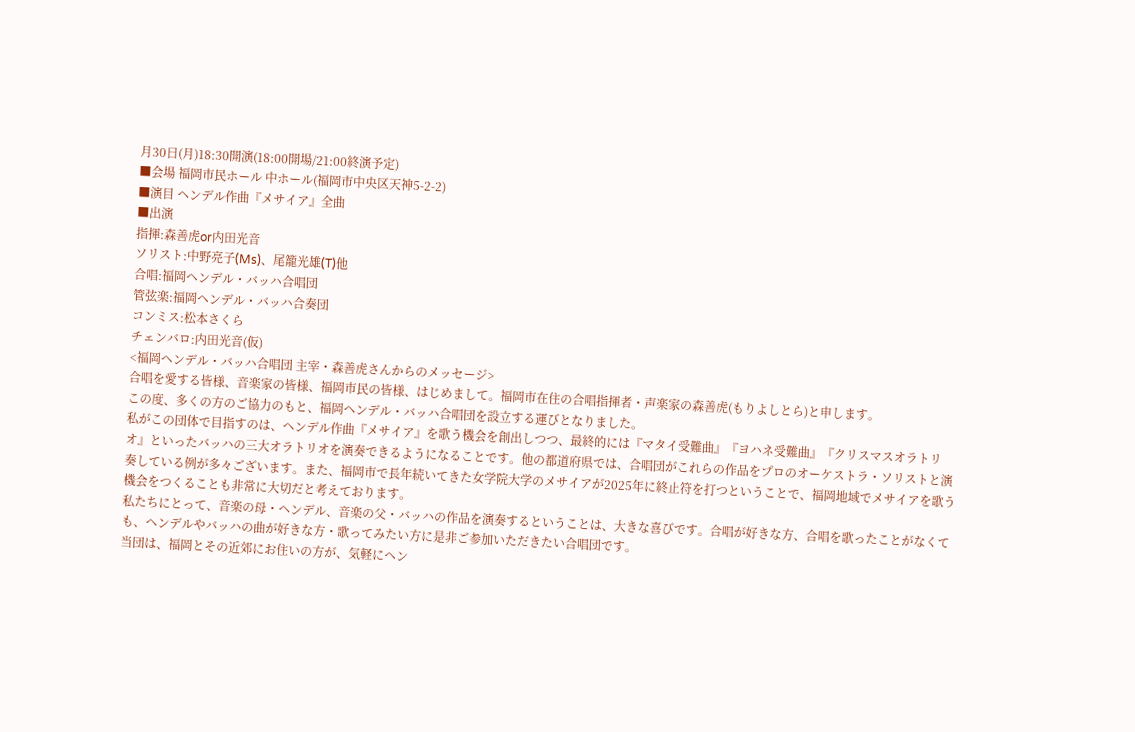月30日(月)18:30開演(18:00開場/21:00終演予定)
■会場 福岡市民ホール 中ホール(福岡市中央区天神5-2-2)
■演目 ヘンデル作曲『メサイア』全曲
■出演
指揮:森善虎or内田光音
ソリスト:中野亮子(Ms)、尾籠光雄(T)他
合唱:福岡ヘンデル・バッハ合唱団
管弦楽:福岡ヘンデル・バッハ合奏団
コンミス:松本さくら
チェンバロ:内田光音(仮)
<福岡ヘンデル・バッハ合唱団 主宰・森善虎さんからのメッセージ>
合唱を愛する皆様、音楽家の皆様、福岡市民の皆様、はじめまして。福岡市在住の合唱指揮者・声楽家の森善虎(もりよしとら)と申します。
この度、多くの方のご協力のもと、福岡ヘンデル・バッハ合唱団を設立する運びとなりました。
私がこの団体で目指すのは、ヘンデル作曲『メサイア』を歌う機会を創出しつつ、最終的には『マタイ受難曲』『ヨハネ受難曲』『クリスマスオラトリオ』といったバッハの三大オラトリオを演奏できるようになることです。他の都道府県では、合唱団がこれらの作品をプロのオーケストラ・ソリストと演奏している例が多々ございます。また、福岡市で長年続いてきた女学院大学のメサイアが2025年に終止符を打つということで、福岡地域でメサイアを歌う機会をつくることも非常に大切だと考えております。
私たちにとって、音楽の母・ヘンデル、音楽の父・バッハの作品を演奏するということは、大きな喜びです。合唱が好きな方、合唱を歌ったことがなくても、ヘンデルやバッハの曲が好きな方・歌ってみたい方に是非ご参加いただきたい合唱団です。
当団は、福岡とその近郊にお住いの方が、気軽にヘン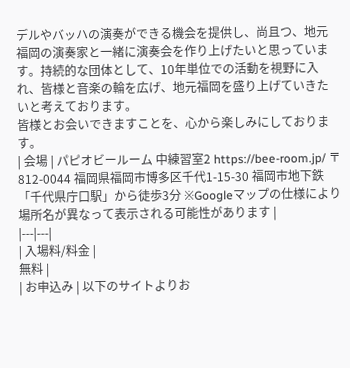デルやバッハの演奏ができる機会を提供し、尚且つ、地元福岡の演奏家と一緒に演奏会を作り上げたいと思っています。持続的な団体として、10年単位での活動を視野に入れ、皆様と音楽の輪を広げ、地元福岡を盛り上げていきたいと考えております。
皆様とお会いできますことを、心から楽しみにしております。
| 会場 | パピオビールーム 中練習室2 https://bee-room.jp/ 〒812-0044 福岡県福岡市博多区千代1-15-30 福岡市地下鉄「千代県庁口駅」から徒歩3分 ※Googleマップの仕様により場所名が異なって表示される可能性があります |
|---|---|
| 入場料/料金 |
無料 |
| お申込み | 以下のサイトよりお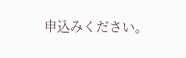申込みください。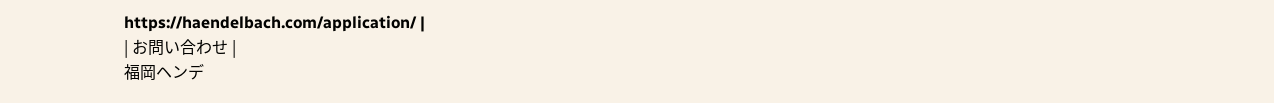https://haendelbach.com/application/ |
| お問い合わせ |
福岡ヘンデ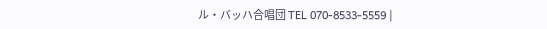ル・バッハ合唱団 TEL 070-8533-5559 |